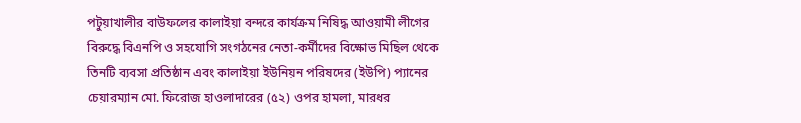পটুয়াখালীর বাউফলের কালাইয়া বন্দরে কার্যক্রম নিষিদ্ধ আওয়ামী লীগের বিরুদ্ধে বিএনপি ও সহযোগি সংগঠনের নেতা-কর্মীদের বিক্ষোভ মিছিল থেকে তিনটি ব্যবসা প্রতিষ্ঠান এবং কালাইয়া ইউনিয়ন পরিষদের (ইউপি) প্যানের চেয়ারম্যান মো. ফিরোজ হাওলাদারের (৫২) ওপর হামলা, মারধর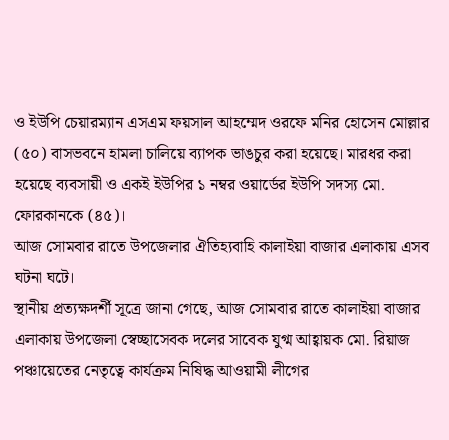ও ইউপি চেয়ারম্যান এসএম ফয়সাল আহম্মেদ ওরফে মনির হোসেন মোল্লার (৫০) বাসভবনে হামলা চালিয়ে ব্যাপক ভাঙচুর করা হয়েছে। মারধর করা হয়েছে ব্যবসায়ী ও একই ইউপির ১ নম্বর ওয়ার্ডের ইউপি সদস্য মো. ফোরকানকে (৪৫)।
আজ সোমবার রাতে উপজেলার ঐতিহ্যবাহি কালাইয়া বাজার এলাকায় এসব ঘটনা ঘটে।
স্থানীয় প্রত্যক্ষদর্শী সূত্রে জানা গেছে, আজ সোমবার রাতে কালাইয়া বাজার এলাকায় উপজেলা স্বেচ্ছাসেবক দলের সাবেক যুগ্ম আহ্বায়ক মো. রিয়াজ পঞ্চায়েতের নেতৃত্বে কার্যক্রম নিষিদ্ধ আওয়ামী লীগের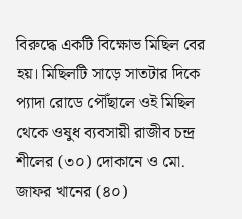বিরুদ্ধে একটি বিক্ষোভ মিছিল বের হয়। মিছিলটি সাড়ে সাতটার দিকে প্যাদা রোডে পৌঁছালে ওই মিছিল থেকে ওষুধ ব্যবসায়ী রাজীব চন্দ্র শীলের (৩০) দোকানে ও মো. জাফর খানের (৪০)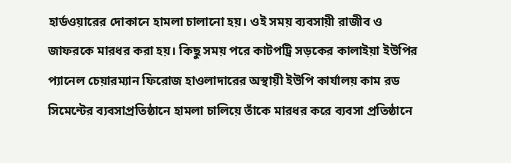হার্ডওয়ারের দোকানে হামলা চালানো হয়। ওই সময় ব্যবসায়ী রাজীব ও জাফরকে মারধর করা হয়। কিছু সময় পরে কাটপট্রি সড়কের কালাইয়া ইউপির প্যানেল চেয়ারম্যান ফিরোজ হাওলাদারের অস্থায়ী ইউপি কার্যালয় কাম রড সিমেন্টের ব্যবসাপ্রতিষ্ঠানে হামলা চালিয়ে তাঁকে মারধর করে ব্যবসা প্রতিষ্ঠানে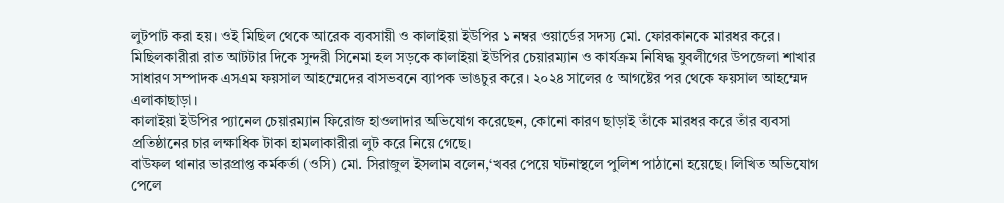লুটপাট করা হয়। ওই মিছিল থেকে আরেক ব্যবসায়ী ও কালাইয়া ইউপির ১ নম্বর ওয়ার্ডের সদস্য মো. ফোরকানকে মারধর করে।
মিছিলকারীরা রাত আটটার দিকে সুন্দরী সিনেমা হল সড়কে কালাইয়া ইউপির চেয়ারম্যান ও কার্যক্রম নিষিদ্ধ যুবলীগের উপজেলা শাখার সাধারণ সম্পাদক এসএম ফয়সাল আহম্মেদের বাসভবনে ব্যাপক ভাঙচুর করে। ২০২৪ সালের ৫ আগষ্টের পর থেকে ফয়সাল আহম্মেদ এলাকাছাড়া।
কালাইয়া ইউপির প্যানেল চেয়ারম্যান ফিরোজ হাওলাদার অভিযোগ করেছেন, কোনো কারণ ছাড়াই তাঁকে মারধর করে তাঁর ব্যবসা প্রতিষ্ঠানের চার লক্ষাধিক টাকা হামলাকারীরা লুট করে নিয়ে গেছে।
বাউফল থানার ভারপ্রাপ্ত কর্মকর্তা (ওসি) মো. সিরাজুল ইসলাম বলেন,‘খবর পেয়ে ঘটনাস্থলে পুলিশ পাঠানো হয়েছে। লিখিত অভিযোগ পেলে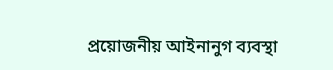প্রয়োজনীয় আইনানুগ ব্যবস্থা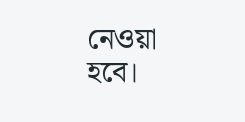নেওয়া হবে।